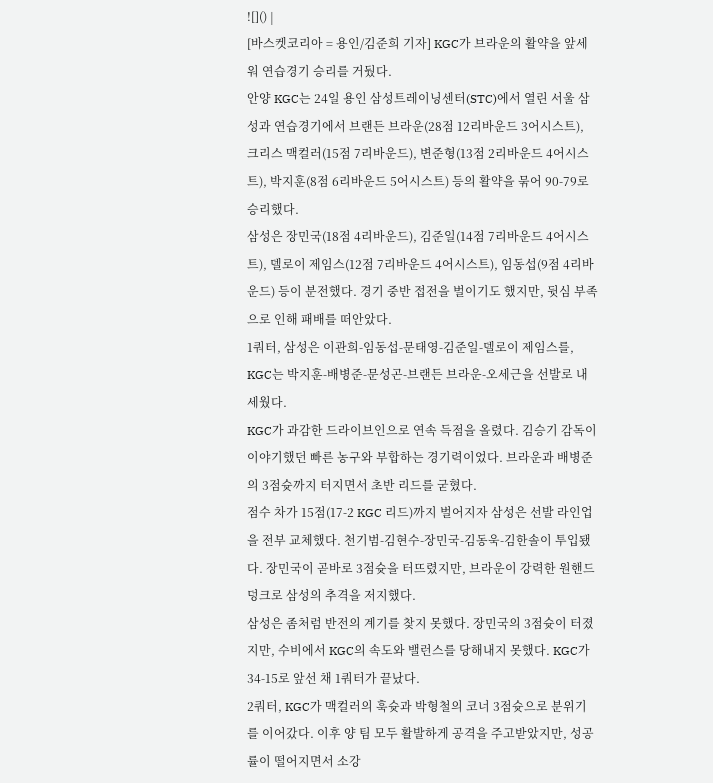![]() |
[바스켓코리아 = 용인/김준희 기자] KGC가 브라운의 활약을 앞세워 연습경기 승리를 거뒀다.
안양 KGC는 24일 용인 삼성트레이닝센터(STC)에서 열린 서울 삼성과 연습경기에서 브랜든 브라운(28점 12리바운드 3어시스트), 크리스 맥컬러(15점 7리바운드), 변준형(13점 2리바운드 4어시스트), 박지훈(8점 6리바운드 5어시스트) 등의 활약을 묶어 90-79로 승리했다.
삼성은 장민국(18점 4리바운드), 김준일(14점 7리바운드 4어시스트), 델로이 제임스(12점 7리바운드 4어시스트), 임동섭(9점 4리바운드) 등이 분전했다. 경기 중반 접전을 벌이기도 했지만, 뒷심 부족으로 인해 패배를 떠안았다.
1쿼터, 삼성은 이관희-임동섭-문태영-김준일-델로이 제임스를, KGC는 박지훈-배병준-문성곤-브랜든 브라운-오세근을 선발로 내세웠다.
KGC가 과감한 드라이브인으로 연속 득점을 올렸다. 김승기 감독이 이야기했던 빠른 농구와 부합하는 경기력이었다. 브라운과 배병준의 3점슛까지 터지면서 초반 리드를 굳혔다.
점수 차가 15점(17-2 KGC 리드)까지 벌어지자 삼성은 선발 라인업을 전부 교체했다. 천기범-김현수-장민국-김동욱-김한솔이 투입됐다. 장민국이 곧바로 3점슛을 터뜨렸지만, 브라운이 강력한 원핸드 덩크로 삼성의 추격을 저지했다.
삼성은 좀처럼 반전의 계기를 찾지 못했다. 장민국의 3점슛이 터졌지만, 수비에서 KGC의 속도와 밸런스를 당해내지 못했다. KGC가 34-15로 앞선 채 1쿼터가 끝났다.
2쿼터, KGC가 맥컬러의 훅슛과 박형철의 코너 3점슛으로 분위기를 이어갔다. 이후 양 팀 모두 활발하게 공격을 주고받았지만, 성공률이 떨어지면서 소강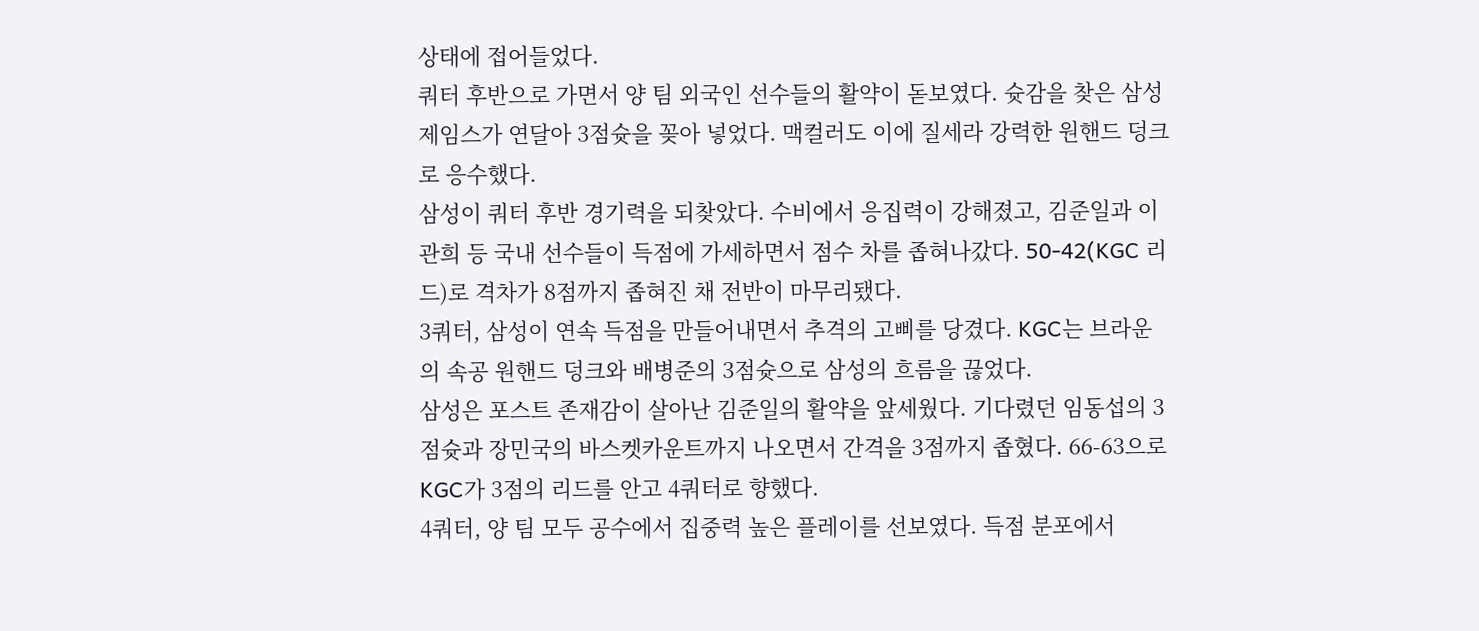상태에 접어들었다.
쿼터 후반으로 가면서 양 팀 외국인 선수들의 활약이 돋보였다. 슛감을 찾은 삼성 제임스가 연달아 3점슛을 꽂아 넣었다. 맥컬러도 이에 질세라 강력한 원핸드 덩크로 응수했다.
삼성이 쿼터 후반 경기력을 되찾았다. 수비에서 응집력이 강해졌고, 김준일과 이관희 등 국내 선수들이 득점에 가세하면서 점수 차를 좁혀나갔다. 50-42(KGC 리드)로 격차가 8점까지 좁혀진 채 전반이 마무리됐다.
3쿼터, 삼성이 연속 득점을 만들어내면서 추격의 고삐를 당겼다. KGC는 브라운의 속공 원핸드 덩크와 배병준의 3점슛으로 삼성의 흐름을 끊었다.
삼성은 포스트 존재감이 살아난 김준일의 활약을 앞세웠다. 기다렸던 임동섭의 3점슛과 장민국의 바스켓카운트까지 나오면서 간격을 3점까지 좁혔다. 66-63으로 KGC가 3점의 리드를 안고 4쿼터로 향했다.
4쿼터, 양 팀 모두 공수에서 집중력 높은 플레이를 선보였다. 득점 분포에서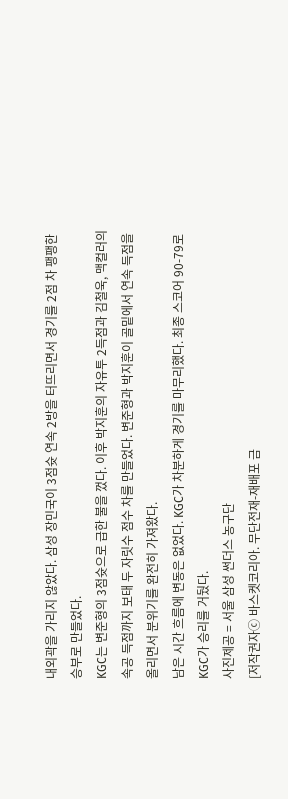내외곽을 가리지 않았다. 삼성 장민국이 3점슛 연속 2방을 터뜨리면서 경기를 2점 차 팽팽한 승부로 만들었다.
KGC는 변준형의 3점슛으로 급한 불을 껐다. 이후 박지훈의 자유투 2득점과 김철욱, 맥컬러의 속공 득점까지 보태 두 자릿수 점수 차를 만들었다. 변준형과 박지훈이 골밑에서 연속 득점을 올리면서 분위기를 완전히 가져왔다.
남은 시간 흐름에 변동은 없었다. KGC가 차분하게 경기를 마무리했다. 최종 스코어 90-79로 KGC가 승리를 거뒀다.
사진제공 = 서울 삼성 썬더스 농구단
[저작권자ⓒ 바스켓코리아. 무단전재-재배포 금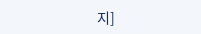지]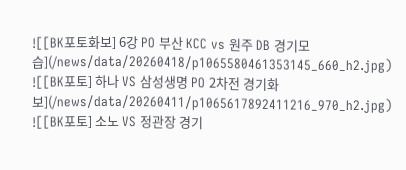![[BK포토화보] 6강 PO 부산 KCC vs 원주 DB 경기모습](/news/data/20260418/p1065580461353145_660_h2.jpg)
![[BK포토] 하나 VS 삼성생명 PO 2차전 경기화보](/news/data/20260411/p1065617892411216_970_h2.jpg)
![[BK포토] 소노 VS 정관장 경기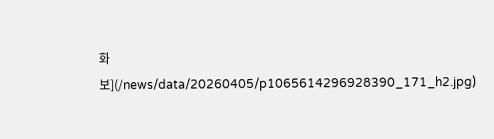화보](/news/data/20260405/p1065614296928390_171_h2.jpg)